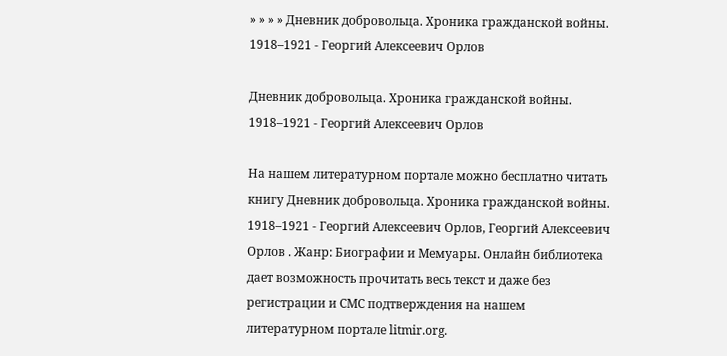» » » » Дневник добровольца. Хроника гражданской войны. 1918–1921 - Георгий Алексеевич Орлов

Дневник добровольца. Хроника гражданской войны. 1918–1921 - Георгий Алексеевич Орлов

На нашем литературном портале можно бесплатно читать книгу Дневник добровольца. Хроника гражданской войны. 1918–1921 - Георгий Алексеевич Орлов, Георгий Алексеевич Орлов . Жанр: Биографии и Мемуары. Онлайн библиотека дает возможность прочитать весь текст и даже без регистрации и СМС подтверждения на нашем литературном портале litmir.org.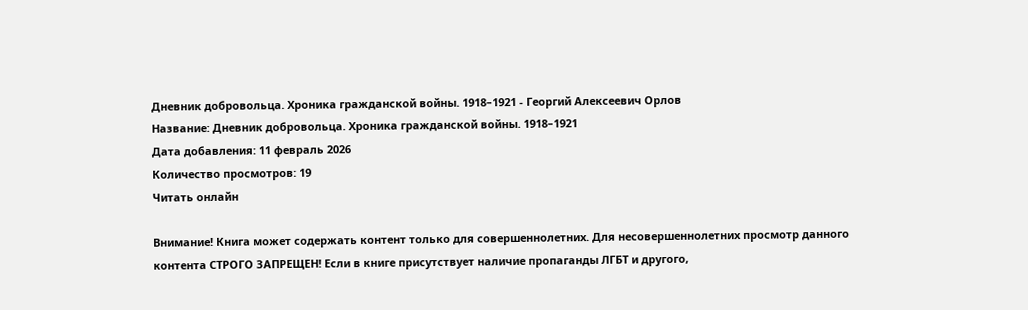Дневник добровольца. Хроника гражданской войны. 1918–1921 - Георгий Алексеевич Орлов
Название: Дневник добровольца. Хроника гражданской войны. 1918–1921
Дата добавления: 11 февраль 2026
Количество просмотров: 19
Читать онлайн

Внимание! Книга может содержать контент только для совершеннолетних. Для несовершеннолетних просмотр данного контента СТРОГО ЗАПРЕЩЕН! Если в книге присутствует наличие пропаганды ЛГБТ и другого,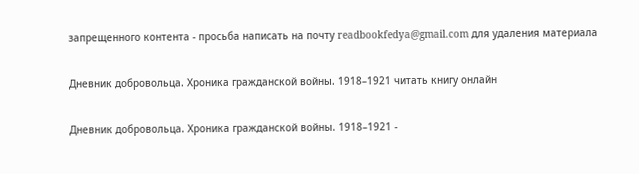запрещенного контента - просьба написать на почту readbookfedya@gmail.com для удаления материала

Дневник добровольца. Хроника гражданской войны. 1918–1921 читать книгу онлайн

Дневник добровольца. Хроника гражданской войны. 1918–1921 -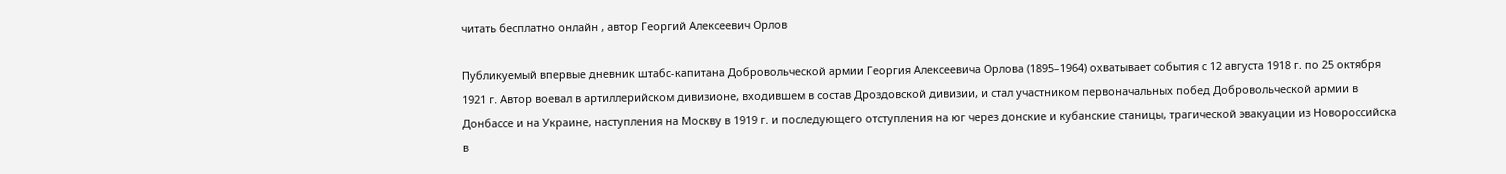читать бесплатно онлайн , автор Георгий Алексеевич Орлов

Публикуемый впервые дневник штабс-капитана Добровольческой армии Георгия Алексеевича Орлова (1895–1964) охватывает события с 12 августа 1918 г. по 25 октября 1921 г. Автор воевал в артиллерийском дивизионе, входившем в состав Дроздовской дивизии, и стал участником первоначальных побед Добровольческой армии в Донбассе и на Украине, наступления на Москву в 1919 г. и последующего отступления на юг через донские и кубанские станицы, трагической эвакуации из Новороссийска в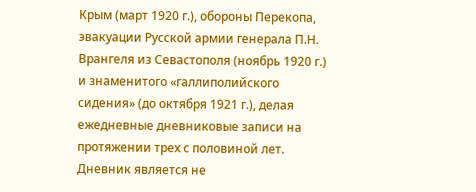Крым (март 1920 г.), обороны Перекопа, эвакуации Русской армии генерала П.Н. Врангеля из Севастополя (ноябрь 1920 г.) и знаменитого «галлиполийского сидения» (до октября 1921 г.), делая ежедневные дневниковые записи на протяжении трех с половиной лет.
Дневник является не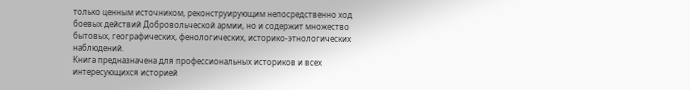только ценным источником, реконструирующим непосредственно ход боевых действий Добровольческой армии, но и содержит множество бытовых, географических, фенологических, историко-этнологических наблюдений.
Книга предназначена для профессиональных историков и всех интересующихся историей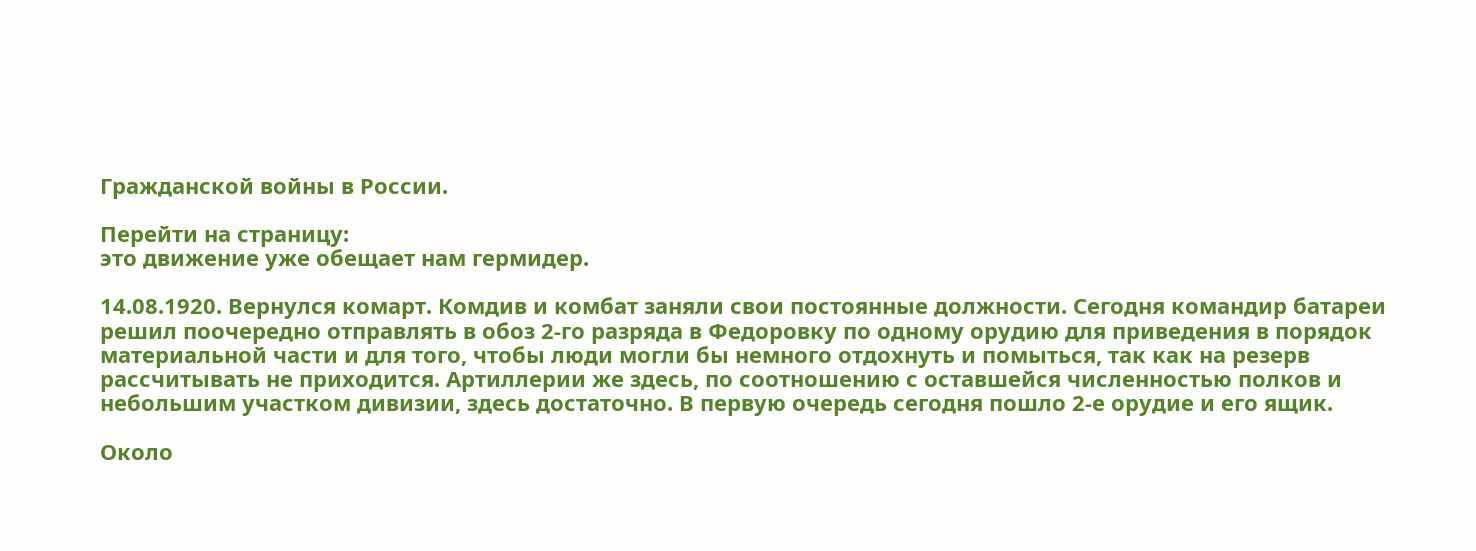Гражданской войны в России.

Перейти на страницу:
это движение уже обещает нам гермидер.

14.08.1920. Вернулся комарт. Комдив и комбат заняли свои постоянные должности. Сегодня командир батареи решил поочередно отправлять в обоз 2-го разряда в Федоровку по одному орудию для приведения в порядок материальной части и для того, чтобы люди могли бы немного отдохнуть и помыться, так как на резерв рассчитывать не приходится. Артиллерии же здесь, по соотношению с оставшейся численностью полков и небольшим участком дивизии, здесь достаточно. В первую очередь сегодня пошло 2-е орудие и его ящик.

Около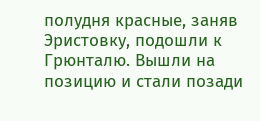полудня красные, заняв Эристовку, подошли к Грюнталю. Вышли на позицию и стали позади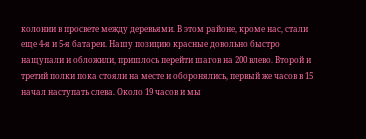колонии в просвете между деревьями. В этом районе, кроме нас, стали еще 4-я и 5-я батареи. Нашу позицию красные довольно быстро нащупали и обложили, пришлось перейти шагов на 200 влево. Второй и третий полки пока стояли на месте и оборонялись, первый же часов в 15 начал наступать слева. Около 19 часов и мы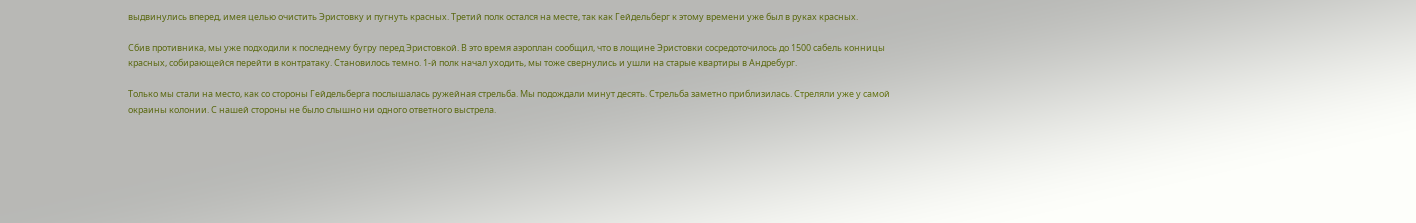выдвинулись вперед, имея целью очистить Эристовку и пугнуть красных. Третий полк остался на месте, так как Гейдельберг к этому времени уже был в руках красных.

Сбив противника, мы уже подходили к последнему бугру перед Эристовкой. В это время аэроплан сообщил, что в лощине Эристовки сосредоточилось до 1500 сабель конницы красных, собирающейся перейти в контратаку. Становилось темно. 1-й полк начал уходить, мы тоже свернулись и ушли на старые квартиры в Андребург.

Только мы стали на место, как со стороны Гейдельберга послышалась ружейная стрельба. Мы подождали минут десять. Стрельба заметно приблизилась. Стреляли уже у самой окраины колонии. С нашей стороны не было слышно ни одного ответного выстрела.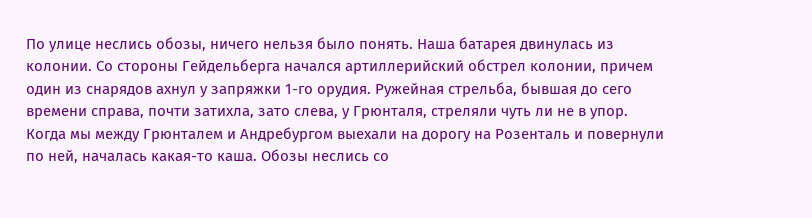По улице неслись обозы, ничего нельзя было понять. Наша батарея двинулась из колонии. Со стороны Гейдельберга начался артиллерийский обстрел колонии, причем один из снарядов ахнул у запряжки 1-го орудия. Ружейная стрельба, бывшая до сего времени справа, почти затихла, зато слева, у Грюнталя, стреляли чуть ли не в упор. Когда мы между Грюнталем и Андребургом выехали на дорогу на Розенталь и повернули по ней, началась какая-то каша. Обозы неслись со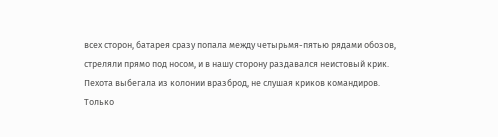всех сторон, батарея сразу попала между четырьмя-пятью рядами обозов, стреляли прямо под носом, и в нашу сторону раздавался неистовый крик. Пехота выбегала из колонии вразброд, не слушая криков командиров. Только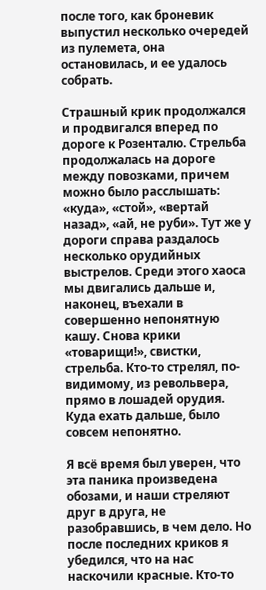после того, как броневик выпустил несколько очередей из пулемета, она остановилась, и ее удалось собрать.

Страшный крик продолжался и продвигался вперед по дороге к Розенталю. Стрельба продолжалась на дороге между повозками, причем можно было расслышать: «куда», «стой», «вертай назад», «ай, не руби». Тут же у дороги справа раздалось несколько орудийных выстрелов. Среди этого хаоса мы двигались дальше и, наконец, въехали в совершенно непонятную кашу. Снова крики «товарищи!», свистки, стрельба. Кто-то стрелял, по-видимому, из револьвера, прямо в лошадей орудия. Куда ехать дальше, было совсем непонятно.

Я всё время был уверен, что эта паника произведена обозами, и наши стреляют друг в друга, не разобравшись, в чем дело. Но после последних криков я убедился, что на нас наскочили красные. Кто-то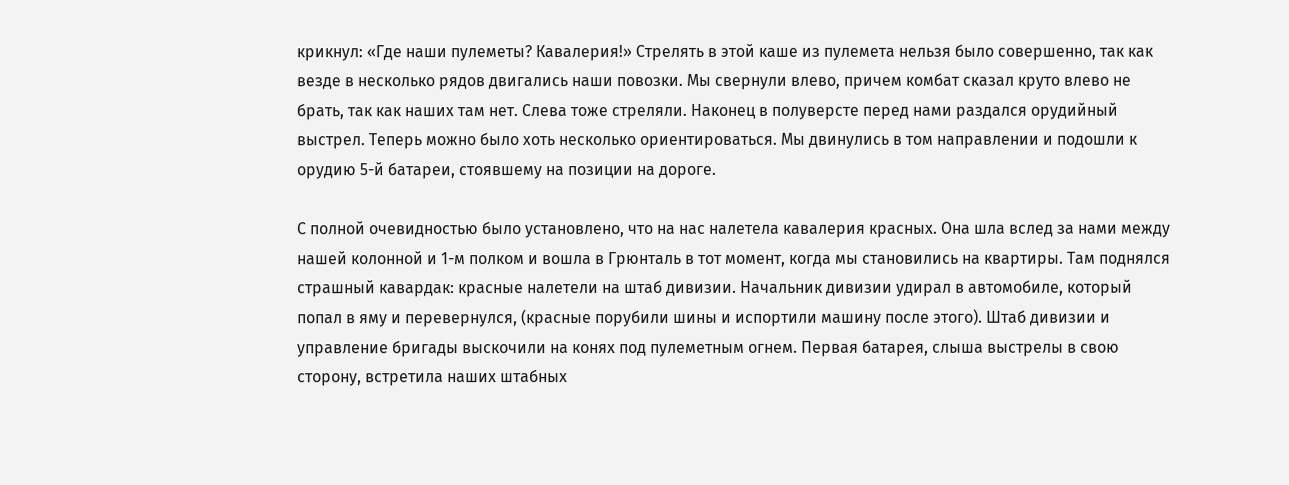крикнул: «Где наши пулеметы? Кавалерия!» Стрелять в этой каше из пулемета нельзя было совершенно, так как везде в несколько рядов двигались наши повозки. Мы свернули влево, причем комбат сказал круто влево не брать, так как наших там нет. Слева тоже стреляли. Наконец в полуверсте перед нами раздался орудийный выстрел. Теперь можно было хоть несколько ориентироваться. Мы двинулись в том направлении и подошли к орудию 5-й батареи, стоявшему на позиции на дороге.

С полной очевидностью было установлено, что на нас налетела кавалерия красных. Она шла вслед за нами между нашей колонной и 1-м полком и вошла в Грюнталь в тот момент, когда мы становились на квартиры. Там поднялся страшный кавардак: красные налетели на штаб дивизии. Начальник дивизии удирал в автомобиле, который попал в яму и перевернулся, (красные порубили шины и испортили машину после этого). Штаб дивизии и управление бригады выскочили на конях под пулеметным огнем. Первая батарея, слыша выстрелы в свою сторону, встретила наших штабных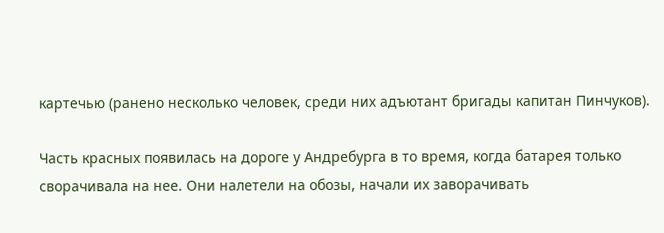картечью (ранено несколько человек, среди них адъютант бригады капитан Пинчуков).

Часть красных появилась на дороге у Андребурга в то время, когда батарея только сворачивала на нее. Они налетели на обозы, начали их заворачивать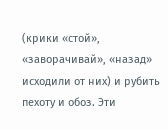(крики «стой», «заворачивай», «назад» исходили от них) и рубить пехоту и обоз. Эти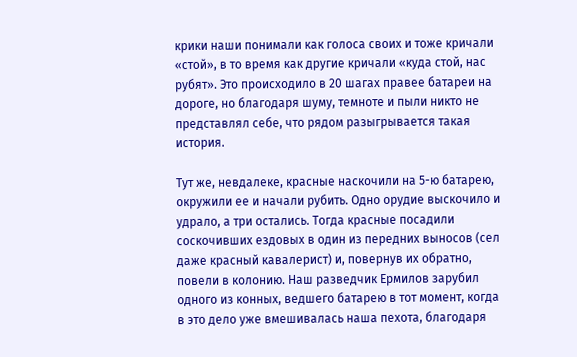крики наши понимали как голоса своих и тоже кричали «стой», в то время как другие кричали «куда стой, нас рубят». Это происходило в 20 шагах правее батареи на дороге, но благодаря шуму, темноте и пыли никто не представлял себе, что рядом разыгрывается такая история.

Тут же, невдалеке, красные наскочили на 5-ю батарею, окружили ее и начали рубить. Одно орудие выскочило и удрало, а три остались. Тогда красные посадили соскочивших ездовых в один из передних выносов (сел даже красный кавалерист) и, повернув их обратно, повели в колонию. Наш разведчик Ермилов зарубил одного из конных, ведшего батарею в тот момент, когда в это дело уже вмешивалась наша пехота, благодаря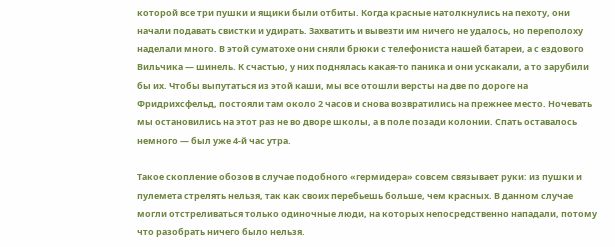которой все три пушки и ящики были отбиты. Когда красные натолкнулись на пехоту, они начали подавать свистки и удирать. Захватить и вывезти им ничего не удалось, но переполоху наделали много. В этой суматохе они сняли брюки с телефониста нашей батареи, а с ездового Вильчика — шинель. К счастью, у них поднялась какая-то паника и они ускакали, а то зарубили бы их. Чтобы выпутаться из этой каши, мы все отошли версты на две по дороге на Фридрихсфельд, постояли там около 2 часов и снова возвратились на прежнее место. Ночевать мы остановились на этот раз не во дворе школы, а в поле позади колонии. Спать оставалось немного — был уже 4-й час утра.

Такое скопление обозов в случае подобного «гермидера» совсем связывает руки: из пушки и пулемета стрелять нельзя, так как своих перебьешь больше, чем красных. В данном случае могли отстреливаться только одиночные люди, на которых непосредственно нападали, потому что разобрать ничего было нельзя.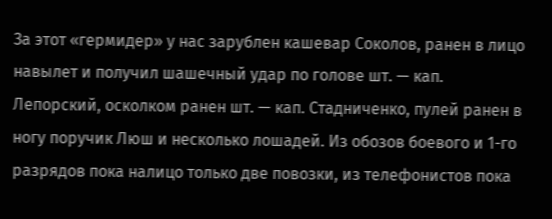За этот «гермидер» у нас зарублен кашевар Соколов, ранен в лицо навылет и получил шашечный удар по голове шт. — кап. Лепорский, осколком ранен шт. — кап. Стадниченко, пулей ранен в ногу поручик Люш и несколько лошадей. Из обозов боевого и 1-го разрядов пока налицо только две повозки, из телефонистов пока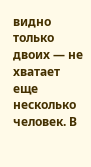видно только двоих — не хватает еще несколько человек. В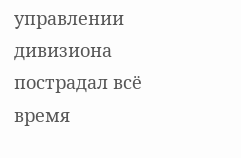управлении дивизиона пострадал всё время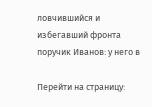ловчившийся и избегавший фронта поручик Иванов: у него в

Перейти на страницу: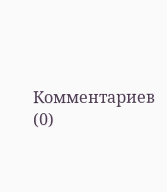Комментариев (0)